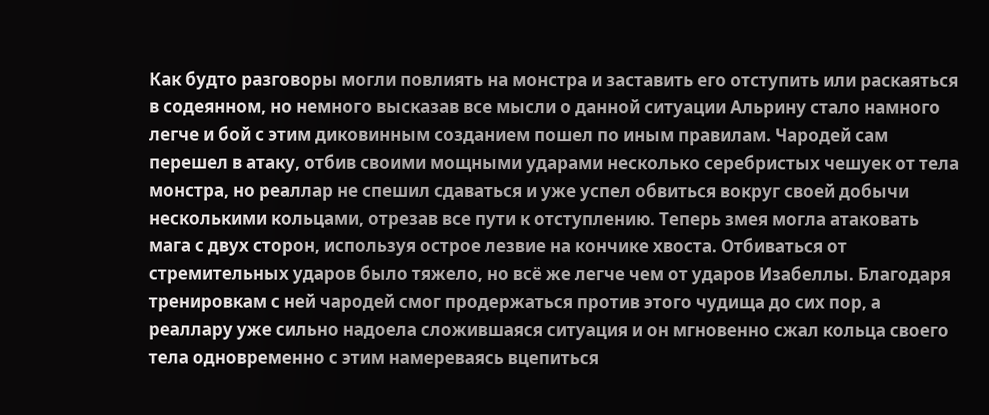Как будто разговоры могли повлиять на монстра и заставить его отступить или раскаяться в содеянном, но немного высказав все мысли о данной ситуации Альрину стало намного легче и бой с этим диковинным созданием пошел по иным правилам. Чародей сам перешел в атаку, отбив своими мощными ударами несколько серебристых чешуек от тела монстра, но реаллар не спешил сдаваться и уже успел обвиться вокруг своей добычи несколькими кольцами, отрезав все пути к отступлению. Теперь змея могла атаковать мага с двух сторон, используя острое лезвие на кончике хвоста. Отбиваться от стремительных ударов было тяжело, но всё же легче чем от ударов Изабеллы. Благодаря тренировкам с ней чародей смог продержаться против этого чудища до сих пор, а реаллару уже сильно надоела сложившаяся ситуация и он мгновенно сжал кольца своего тела одновременно с этим намереваясь вцепиться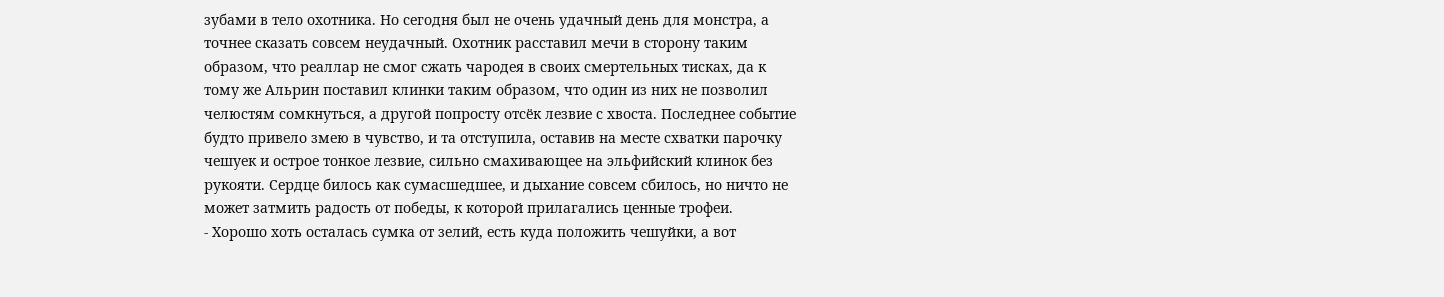зубами в тело охотника. Но сегодня был не очень удачный день для монстра, а точнее сказать совсем неудачный. Охотник расставил мечи в сторону таким образом, что реаллар не смог сжать чародея в своих смертельных тисках, да к тому же Альрин поставил клинки таким образом, что один из них не позволил челюстям сомкнуться, а другой попросту отсёк лезвие с хвоста. Последнее событие будто привело змею в чувство, и та отступила, оставив на месте схватки парочку чешуек и острое тонкое лезвие, сильно смахивающее на эльфийский клинок без рукояти. Сердце билось как сумасшедшее, и дыхание совсем сбилось, но ничто не может затмить радость от победы, к которой прилагались ценные трофеи.
- Хорошо хоть осталась сумка от зелий, есть куда положить чешуйки, а вот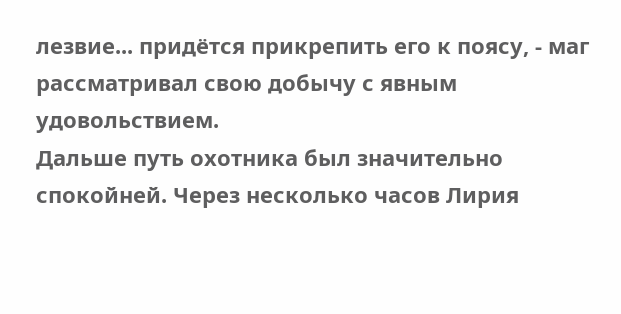лезвие... придётся прикрепить его к поясу, - маг рассматривал свою добычу с явным удовольствием.
Дальше путь охотника был значительно спокойней. Через несколько часов Лирия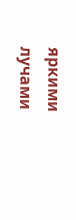яркими лучами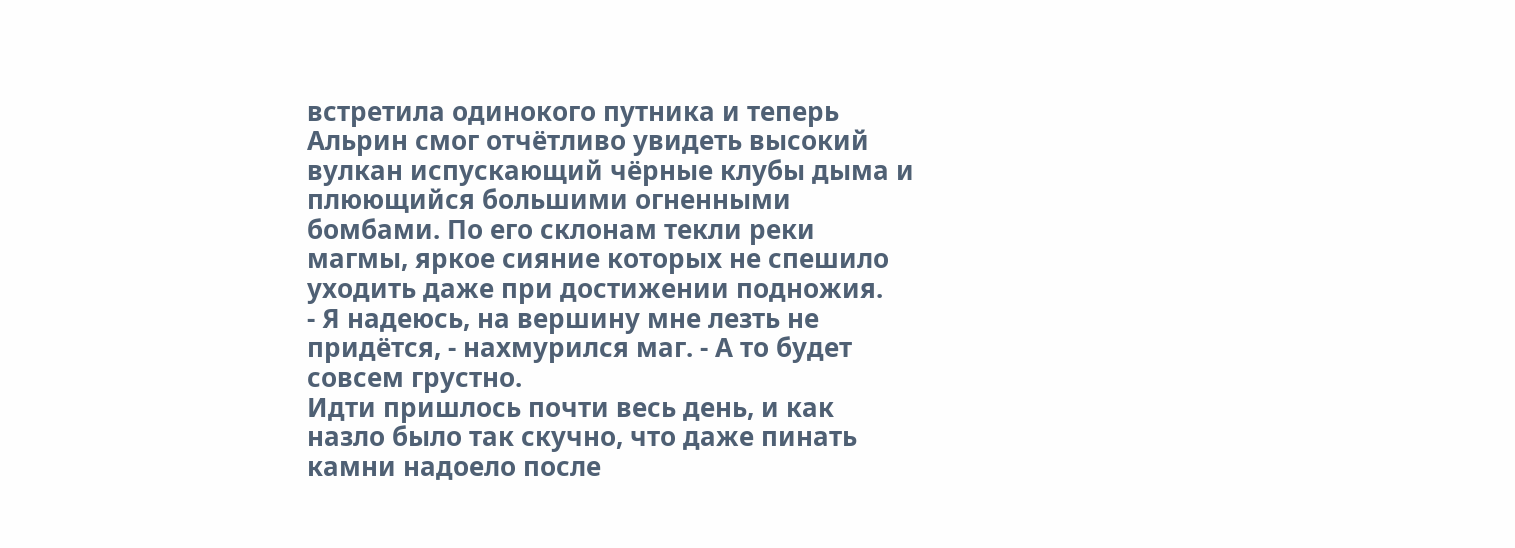встретила одинокого путника и теперь Альрин смог отчётливо увидеть высокий вулкан испускающий чёрные клубы дыма и плюющийся большими огненными бомбами. По его склонам текли реки магмы, яркое сияние которых не спешило уходить даже при достижении подножия.
- Я надеюсь, на вершину мне лезть не придётся, - нахмурился маг. - А то будет совсем грустно.
Идти пришлось почти весь день, и как назло было так скучно, что даже пинать камни надоело после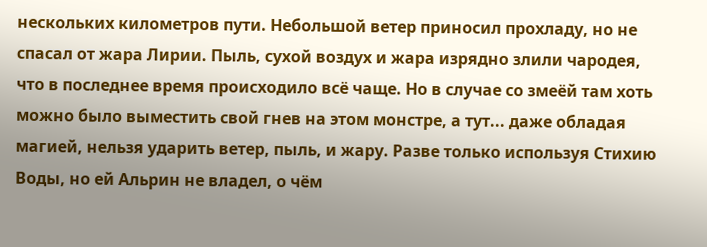нескольких километров пути. Небольшой ветер приносил прохладу, но не спасал от жара Лирии. Пыль, сухой воздух и жара изрядно злили чародея, что в последнее время происходило всё чаще. Но в случае со змеёй там хоть можно было выместить свой гнев на этом монстре, а тут... даже обладая магией, нельзя ударить ветер, пыль, и жару. Разве только используя Стихию Воды, но ей Альрин не владел, о чём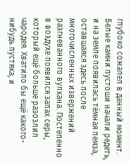глубоко сожалел в данный момент. Белые камни пустоши начали редеть, и на земле появилась тёмная пемза, оставшаяся здесь после многочисленных извержений разгневанного вулкана. Постепенно в воздухе появился запах серы, который ещё больше разозлил чародея. Хватило бы ещё какого-нибудь пустяка, и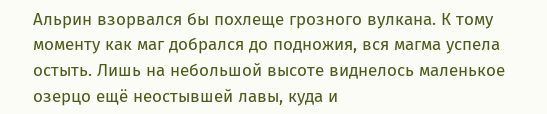Альрин взорвался бы похлеще грозного вулкана. К тому моменту как маг добрался до подножия, вся магма успела остыть. Лишь на небольшой высоте виднелось маленькое озерцо ещё неостывшей лавы, куда и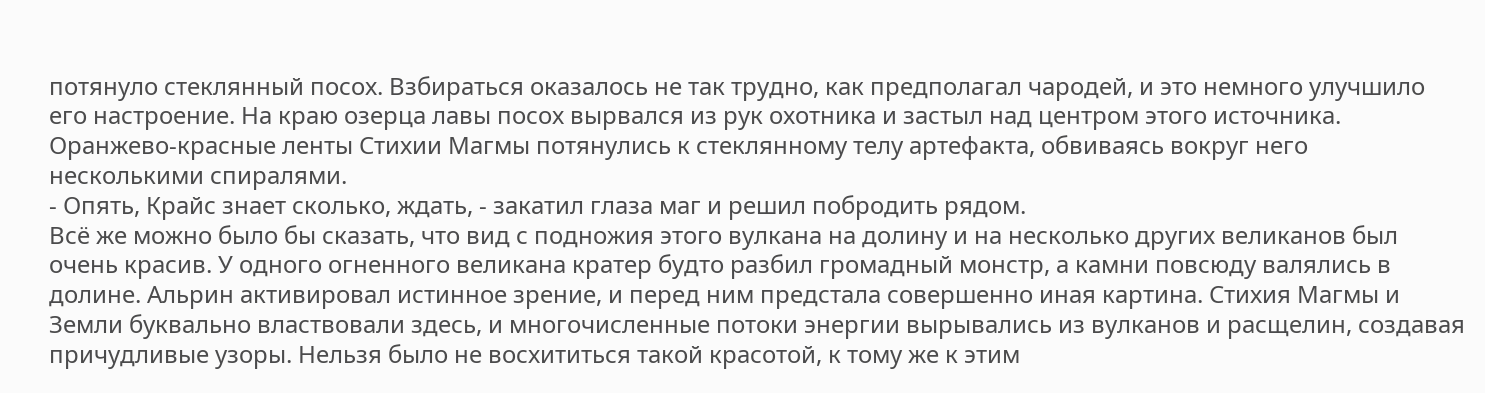потянуло стеклянный посох. Взбираться оказалось не так трудно, как предполагал чародей, и это немного улучшило его настроение. На краю озерца лавы посох вырвался из рук охотника и застыл над центром этого источника. Оранжево-красные ленты Стихии Магмы потянулись к стеклянному телу артефакта, обвиваясь вокруг него несколькими спиралями.
- Опять, Крайс знает сколько, ждать, - закатил глаза маг и решил побродить рядом.
Всё же можно было бы сказать, что вид с подножия этого вулкана на долину и на несколько других великанов был очень красив. У одного огненного великана кратер будто разбил громадный монстр, а камни повсюду валялись в долине. Альрин активировал истинное зрение, и перед ним предстала совершенно иная картина. Стихия Магмы и Земли буквально властвовали здесь, и многочисленные потоки энергии вырывались из вулканов и расщелин, создавая причудливые узоры. Нельзя было не восхититься такой красотой, к тому же к этим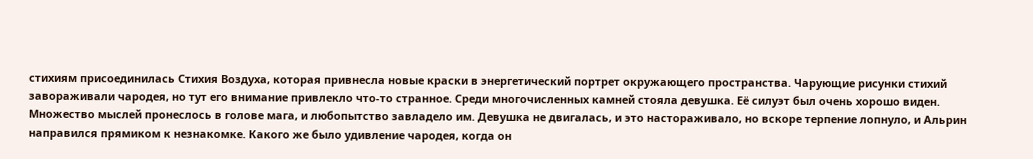стихиям присоединилась Стихия Воздуха, которая привнесла новые краски в энергетический портрет окружающего пространства. Чарующие рисунки стихий завораживали чародея, но тут его внимание привлекло что-то странное. Среди многочисленных камней стояла девушка. Её силуэт был очень хорошо виден. Множество мыслей пронеслось в голове мага, и любопытство завладело им. Девушка не двигалась, и это настораживало, но вскоре терпение лопнуло, и Альрин направился прямиком к незнакомке. Какого же было удивление чародея, когда он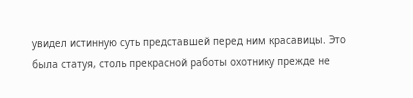увидел истинную суть представшей перед ним красавицы. Это была статуя, столь прекрасной работы охотнику прежде не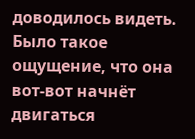доводилось видеть. Было такое ощущение, что она вот-вот начнёт двигаться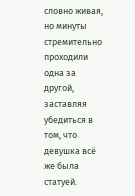словно живая, но минуты стремительно проходили одна за другой, заставляя убедиться в том, что девушка всё же была статуей.